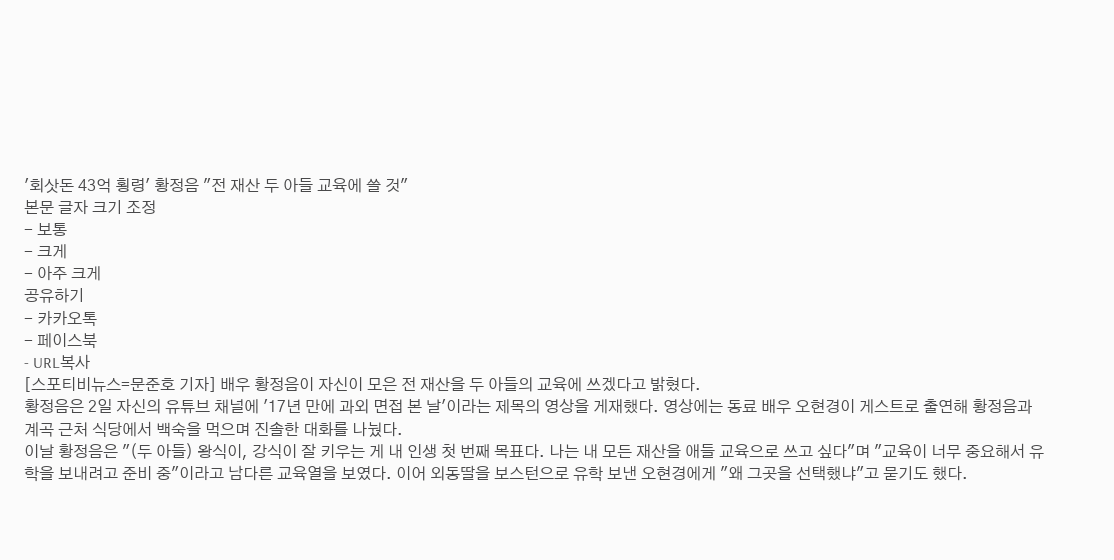'회삿돈 43억 횡령' 황정음 "전 재산 두 아들 교육에 쓸 것"
본문 글자 크기 조정
- 보통
- 크게
- 아주 크게
공유하기
- 카카오톡
- 페이스북
- URL복사
[스포티비뉴스=문준호 기자] 배우 황정음이 자신이 모은 전 재산을 두 아들의 교육에 쓰겠다고 밝혔다.
황정음은 2일 자신의 유튜브 채널에 '17년 만에 과외 면접 본 날'이라는 제목의 영상을 게재했다. 영상에는 동료 배우 오현경이 게스트로 출연해 황정음과 계곡 근처 식당에서 백숙을 먹으며 진솔한 대화를 나눴다.
이날 황정음은 "(두 아들) 왕식이, 강식이 잘 키우는 게 내 인생 첫 번째 목표다. 나는 내 모든 재산을 애들 교육으로 쓰고 싶다"며 "교육이 너무 중요해서 유학을 보내려고 준비 중"이라고 남다른 교육열을 보였다. 이어 외동딸을 보스턴으로 유학 보낸 오현경에게 "왜 그곳을 선택했냐"고 묻기도 했다.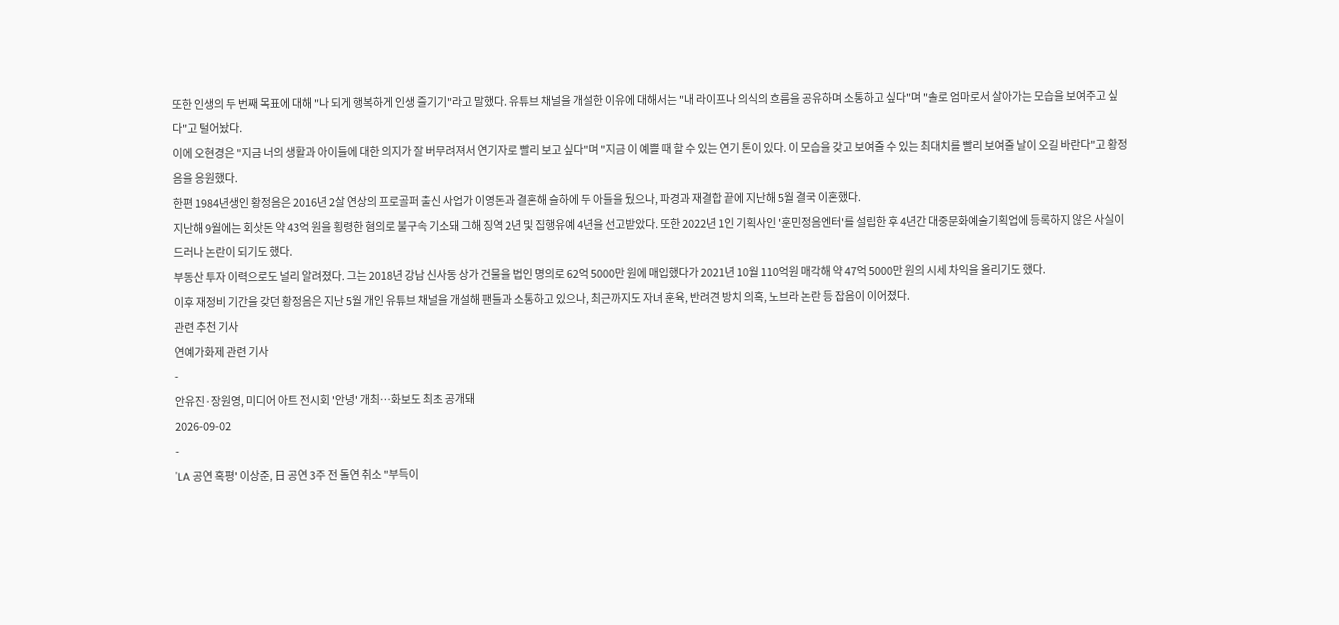또한 인생의 두 번째 목표에 대해 "나 되게 행복하게 인생 즐기기"라고 말했다. 유튜브 채널을 개설한 이유에 대해서는 "내 라이프나 의식의 흐름을 공유하며 소통하고 싶다"며 "솔로 엄마로서 살아가는 모습을 보여주고 싶다"고 털어놨다.
이에 오현경은 "지금 너의 생활과 아이들에 대한 의지가 잘 버무려져서 연기자로 빨리 보고 싶다"며 "지금 이 예쁠 때 할 수 있는 연기 톤이 있다. 이 모습을 갖고 보여줄 수 있는 최대치를 빨리 보여줄 날이 오길 바란다"고 황정음을 응원했다.
한편 1984년생인 황정음은 2016년 2살 연상의 프로골퍼 출신 사업가 이영돈과 결혼해 슬하에 두 아들을 뒀으나, 파경과 재결합 끝에 지난해 5월 결국 이혼했다.
지난해 9월에는 회삿돈 약 43억 원을 횡령한 혐의로 불구속 기소돼 그해 징역 2년 및 집행유예 4년을 선고받았다. 또한 2022년 1인 기획사인 '훈민정음엔터'를 설립한 후 4년간 대중문화예술기획업에 등록하지 않은 사실이 드러나 논란이 되기도 했다.
부동산 투자 이력으로도 널리 알려졌다. 그는 2018년 강남 신사동 상가 건물을 법인 명의로 62억 5000만 원에 매입했다가 2021년 10월 110억원 매각해 약 47억 5000만 원의 시세 차익을 올리기도 했다.
이후 재정비 기간을 갖던 황정음은 지난 5월 개인 유튜브 채널을 개설해 팬들과 소통하고 있으나, 최근까지도 자녀 훈육, 반려견 방치 의혹, 노브라 논란 등 잡음이 이어졌다.
관련 추천 기사
연예가화제 관련 기사
-
안유진·장원영, 미디어 아트 전시회 '안녕' 개최…화보도 최초 공개돼
2026-09-02
-
'LA 공연 혹평' 이상준, 日 공연 3주 전 돌연 취소 "부득이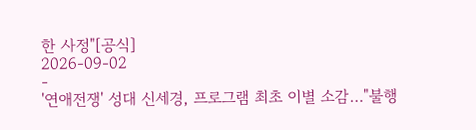한 사정"[공식]
2026-09-02
-
'연애전쟁' 성대 신세경, 프로그램 최초 이별 소감…"불행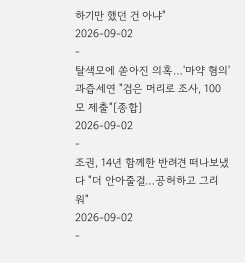하기만 했던 건 아냐"
2026-09-02
-
탈색모에 쏟아진 의혹…'마약 혐의' 과즙세연 "검은 머리로 조사, 100모 제출"[종합]
2026-09-02
-
조권, 14년 함께한 반려견 떠나보냈다 "더 안아줄걸…공허하고 그리워"
2026-09-02
-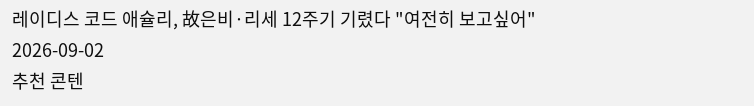레이디스 코드 애슐리, 故은비·리세 12주기 기렸다 "여전히 보고싶어"
2026-09-02
추천 콘텐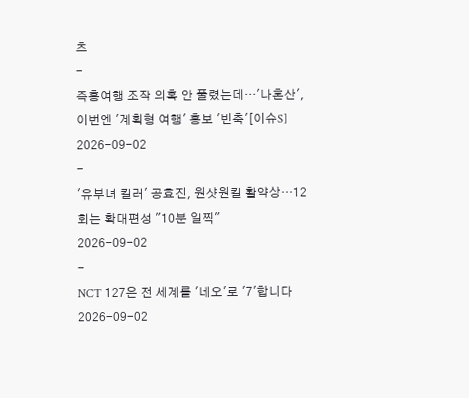츠
-
즉흥여행 조작 의혹 안 풀렸는데…'나혼산', 이번엔 '계획형 여행' 홍보 '빈축'[이슈S]
2026-09-02
-
'유부녀 킬러' 공효진, 원샷원킬 활약상…12회는 확대편성 "10분 일찍"
2026-09-02
-
NCT 127은 전 세계를 '네오'로 '7'합니다
2026-09-02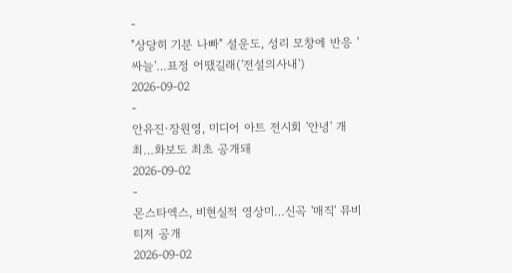-
"상당히 기분 나빠" 설운도, 성리 모창에 반응 '싸늘'…표정 어땠길래('전설의사내')
2026-09-02
-
안유진·장원영, 미디어 아트 전시회 '안녕' 개최…화보도 최초 공개돼
2026-09-02
-
몬스타엑스, 비현실적 영상미…신곡 '매직' 뮤비 티저 공개
2026-09-02